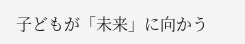子どもが「未来」に向かう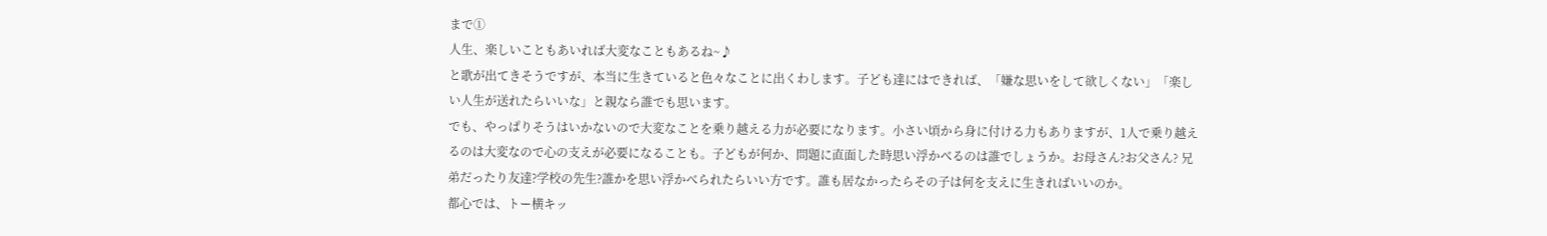まで①
人生、楽しいこともあいれば大変なこともあるね~♪
と歌が出てきそうですが、本当に生きていると色々なことに出くわします。子ども達にはできれば、「嫌な思いをして欲しくない」「楽しい人生が送れたらいいな」と親なら誰でも思います。
でも、やっぱりそうはいかないので大変なことを乗り越える力が必要になります。小さい頃から身に付ける力もありますが、1人で乗り越えるのは大変なので心の支えが必要になることも。子どもが何か、問題に直面した時思い浮かべるのは誰でしょうか。お母さん?お父さん? 兄弟だったり友達?学校の先生?誰かを思い浮かべられたらいい方です。誰も居なかったらその子は何を支えに生きればいいのか。
都心では、トー横キッ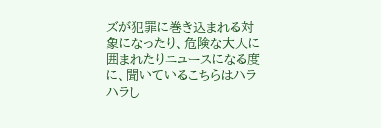ズが犯罪に巻き込まれる対象になったり、危険な大人に囲まれたりニュースになる度に、聞いているこちらはハラハラし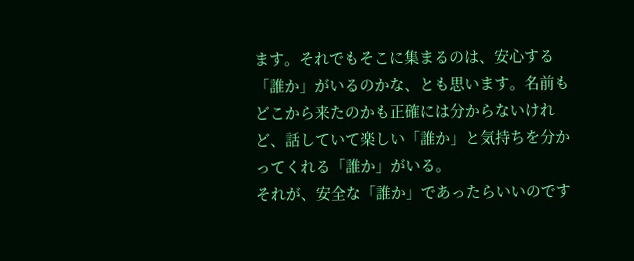ます。それでもそこに集まるのは、安心する「誰か」がいるのかな、とも思います。名前もどこから来たのかも正確には分からないけれど、話していて楽しい「誰か」と気持ちを分かってくれる「誰か」がいる。
それが、安全な「誰か」であったらいいのです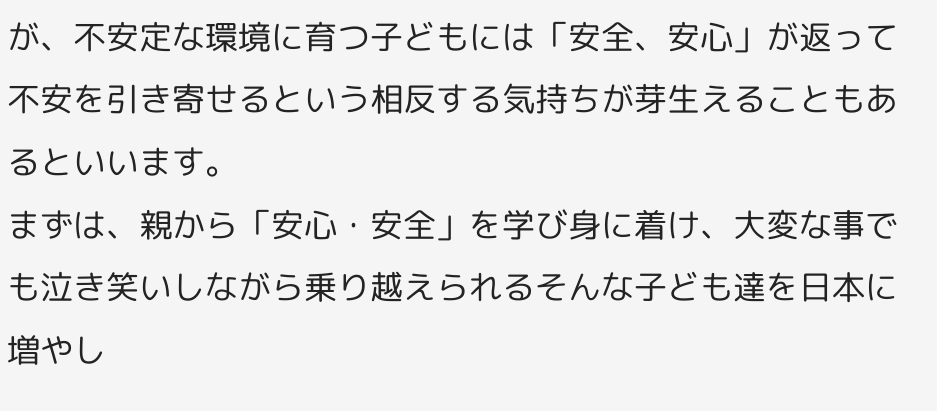が、不安定な環境に育つ子どもには「安全、安心」が返って不安を引き寄せるという相反する気持ちが芽生えることもあるといいます。
まずは、親から「安心・安全」を学び身に着け、大変な事でも泣き笑いしながら乗り越えられるそんな子ども達を日本に増やし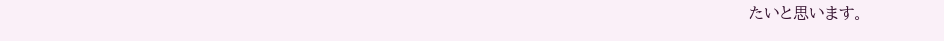たいと思います。